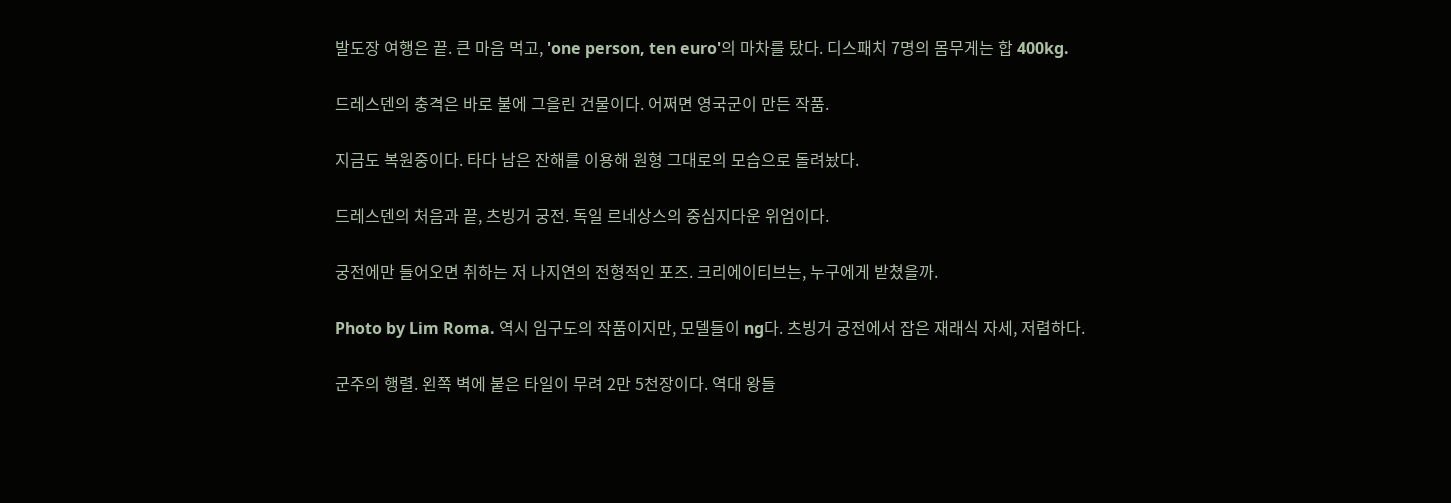발도장 여행은 끝. 큰 마음 먹고, 'one person, ten euro'의 마차를 탔다. 디스패치 7명의 몸무게는 합 400kg.

드레스덴의 충격은 바로 불에 그을린 건물이다. 어쩌면 영국군이 만든 작품.

지금도 복원중이다. 타다 남은 잔해를 이용해 원형 그대로의 모습으로 돌려놨다.

드레스덴의 처음과 끝, 츠빙거 궁전. 독일 르네상스의 중심지다운 위엄이다.

궁전에만 들어오면 취하는 저 나지연의 전형적인 포즈. 크리에이티브는, 누구에게 받쳤을까.

Photo by Lim Roma. 역시 임구도의 작품이지만, 모델들이 ng다. 츠빙거 궁전에서 잡은 재래식 자세, 저렴하다.

군주의 행렬. 왼쪽 벽에 붙은 타일이 무려 2만 5천장이다. 역대 왕들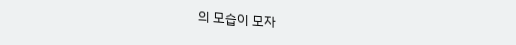의 모습이 모자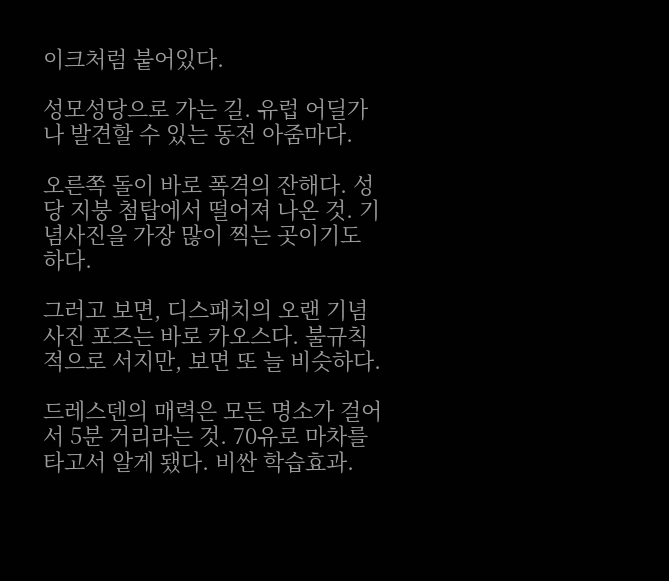이크처럼 붙어있다.

성모성당으로 가는 길. 유럽 어딜가나 발견할 수 있는 동전 아줌마다.

오른쪽 돌이 바로 폭격의 잔해다. 성당 지붕 첨탑에서 떨어져 나온 것. 기념사진을 가장 많이 찍는 곳이기도 하다.

그러고 보면, 디스패치의 오랜 기념사진 포즈는 바로 카오스다. 불규칙적으로 서지만, 보면 또 늘 비슷하다.

드레스덴의 매력은 모든 명소가 걸어서 5분 거리라는 것. 70유로 마차를 타고서 알게 됐다. 비싼 학습효과.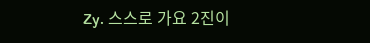Zy. 스스로 가요 2진이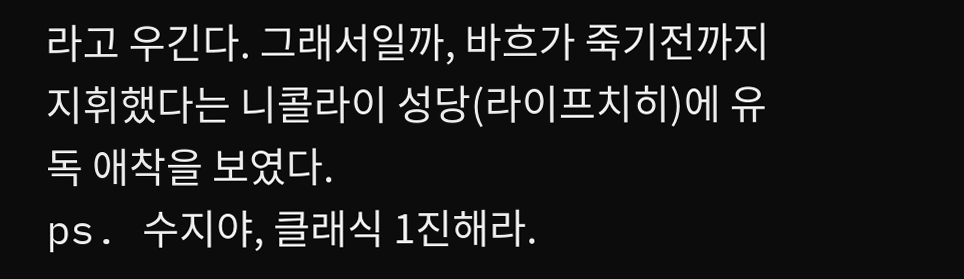라고 우긴다. 그래서일까, 바흐가 죽기전까지 지휘했다는 니콜라이 성당(라이프치히)에 유독 애착을 보였다.
ps. 수지야, 클래식 1진해라.